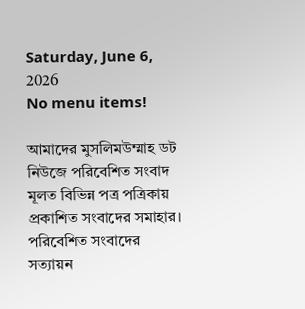Saturday, June 6, 2026
No menu items!

আমাদের মুসলিমউম্মাহ ডট নিউজে পরিবেশিত সংবাদ মূলত বিভিন্ন পত্র পত্রিকায় প্রকাশিত সংবাদের সমাহার। পরিবেশিত সংবাদের সত্যায়ন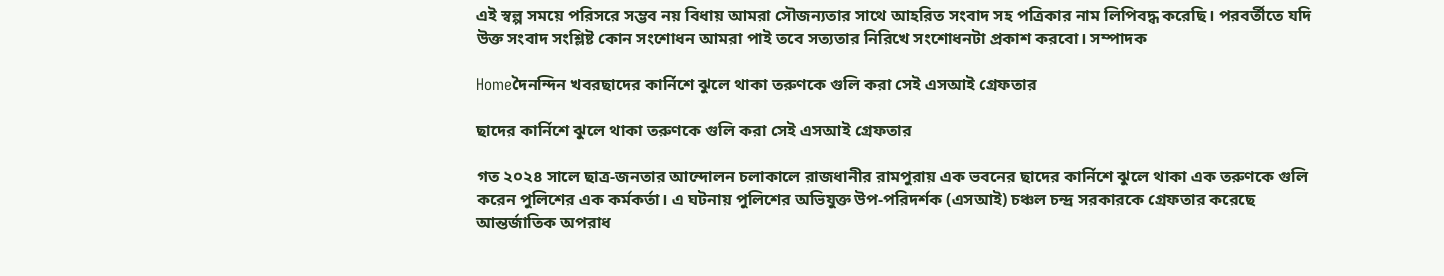এই স্বল্প সময়ে পরিসরে সম্ভব নয় বিধায় আমরা সৌজন্যতার সাথে আহরিত সংবাদ সহ পত্রিকার নাম লিপিবদ্ধ করেছি। পরবর্তীতে যদি উক্ত সংবাদ সংশ্লিষ্ট কোন সংশোধন আমরা পাই তবে সত্যতার নিরিখে সংশোধনটা প্রকাশ করবো। সম্পাদক

Homeদৈনন্দিন খবরছাদের কার্নিশে ঝুলে থাকা তরুণকে গুলি করা সেই এসআই গ্রেফতার

ছাদের কার্নিশে ঝুলে থাকা তরুণকে গুলি করা সেই এসআই গ্রেফতার

গত ২০২৪ সালে ছাত্র-জনতার আন্দোলন চলাকালে রাজধানীর রামপুরায় এক ভবনের ছাদের কার্নিশে ঝুলে থাকা এক তরুণকে গুলি করেন পুলিশের এক কর্মকর্তা। এ ঘটনায় পুলিশের অভিযুক্ত উপ-পরিদর্শক (এসআই) চঞ্চল চন্দ্র সরকারকে গ্রেফতার করেছে আন্তর্জাতিক অপরাধ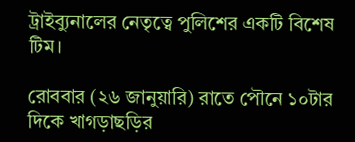ট্রাইব্যুনালের নেতৃত্বে পুলিশের একটি বিশেষ টিম।

রোববার (২৬ জানুয়ারি) রাতে পৌনে ১০টার দিকে খাগড়াছড়ির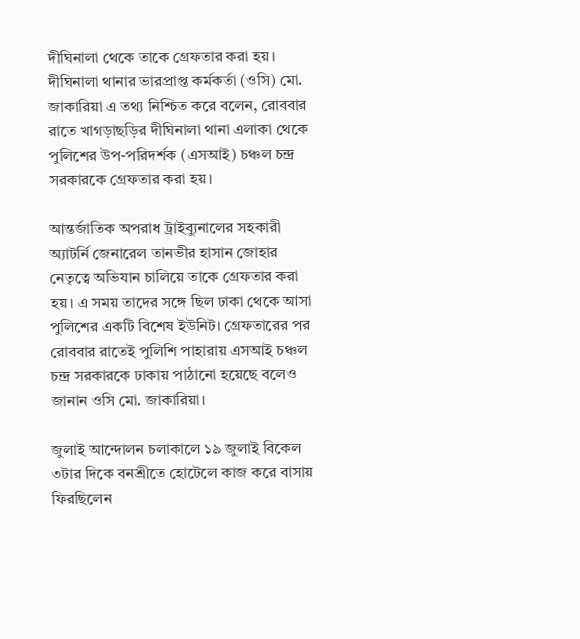দীঘিনালা থেকে তাকে গ্রেফতার করা হয়। দীঘিনালা থানার ভারপ্রাপ্ত কর্মকর্তা (ওসি) মো. জাকারিয়া এ তথ্য নিশ্চিত করে বলেন, রোববার রাতে খাগড়াছড়ির দীঘিনালা থানা এলাকা থেকে পুলিশের উপ-পরিদর্শক (এসআই) চঞ্চল চন্দ্র সরকারকে গ্রেফতার করা হয়।

আন্তর্জাতিক অপরাধ ট্রাইব্যুনালের সহকারী অ্যাটর্নি জেনারেল তানভীর হাসান জোহার নেতৃত্বে অভিযান চালিয়ে তাকে গ্রেফতার করা হয়। এ সময় তাদের সঙ্গে ছিল ঢাকা থেকে আসা পুলিশের একটি বিশেষ ইউনিট। গ্রেফতারের পর রোববার রাতেই পুলিশি পাহারায় এসআই চঞ্চল চন্দ্র সরকারকে ঢাকায় পাঠানো হয়েছে বলেও জানান ওসি মো. জাকারিয়া।

জুলাই আন্দোলন চলাকালে ১৯ জুলাই বিকেল ৩টার দিকে বনশ্রীতে হোটেলে কাজ করে বাসায় ফিরছিলেন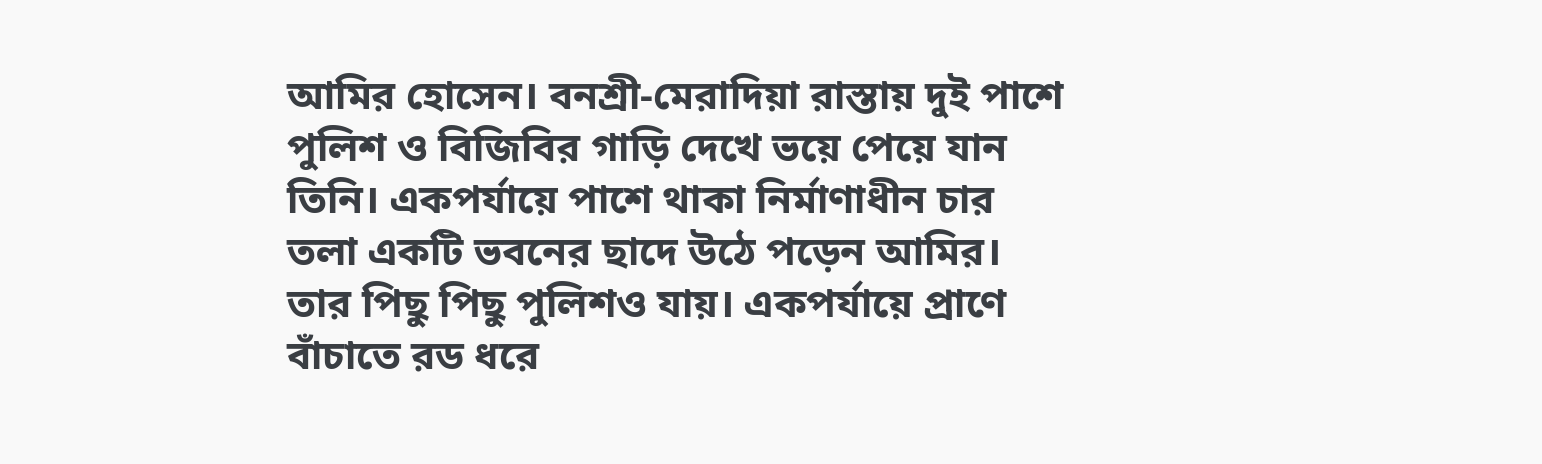আমির হোসেন। বনশ্রী-মেরাদিয়া রাস্তায় দুই পাশে পুলিশ ও বিজিবির গাড়ি দেখে ভয়ে পেয়ে যান তিনি। একপর্যায়ে পাশে থাকা নির্মাণাধীন চার তলা একটি ভবনের ছাদে উঠে পড়েন আমির। তার পিছু পিছু পুলিশও যায়। একপর্যায়ে প্রাণে বাঁচাতে রড ধরে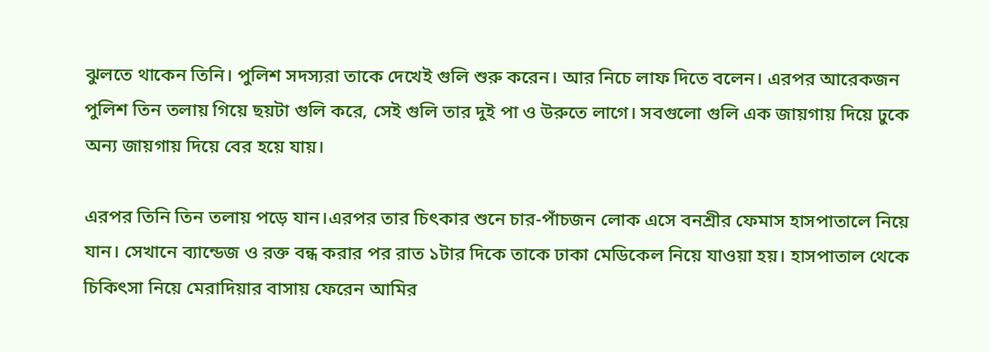ঝুলতে থাকেন তিনি। পুলিশ সদস্যরা তাকে দেখেই গুলি শুরু করেন। আর নিচে লাফ দিতে বলেন। এরপর আরেকজন পুলিশ তিন তলায় গিয়ে ছয়টা গুলি করে, সেই গুলি তার দুই পা ও উরুতে লাগে। সবগুলো গুলি এক জায়গায় দিয়ে ঢুকে অন্য জায়গায় দিয়ে বের হয়ে যায়।

এরপর তিনি তিন তলায় পড়ে যান।এরপর তার চিৎকার শুনে চার-পাঁচজন লোক এসে বনশ্রীর ফেমাস হাসপাতালে নিয়ে যান। সেখানে ব্যান্ডেজ ও রক্ত বন্ধ করার পর রাত ১টার দিকে তাকে ঢাকা মেডিকেল নিয়ে যাওয়া হয়। হাসপাতাল থেকে চিকিৎসা নিয়ে মেরাদিয়ার বাসায় ফেরেন আমির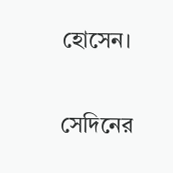হোসেন।

সেদিনের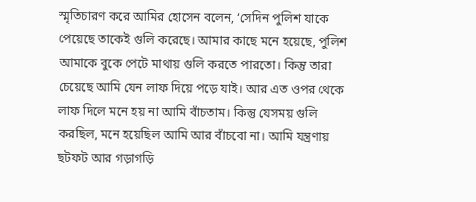স্মৃতিচারণ করে আমির হোসেন বলেন, ‘সেদিন পুলিশ যাকে পেয়েছে তাকেই গুলি করেছে। আমার কাছে মনে হয়েছে, পুলিশ আমাকে বুকে পেটে মাথায় গুলি করতে পারতো। কিন্তু তারা চেয়েছে আমি যেন লাফ দিয়ে পড়ে যাই। আর এত ওপর থেকে লাফ দিলে মনে হয় না আমি বাঁচতাম। কিন্তু যেসময় গুলি করছিল, মনে হয়েছিল আমি আর বাঁচবো না। আমি যন্ত্রণায় ছটফট আর গড়াগড়ি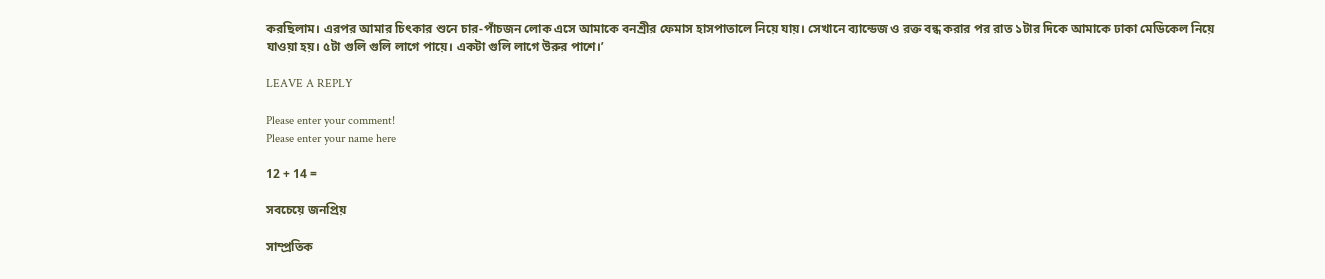করছিলাম। এরপর আমার চিৎকার শুনে চার-পাঁচজন লোক এসে আমাকে বনশ্রীর ফেমাস হাসপাতালে নিয়ে যায়। সেখানে ব্যান্ডেজ ও রক্ত বন্ধ করার পর রাত ১টার দিকে আমাকে ঢাকা মেডিকেল নিয়ে যাওয়া হয়। ৫টা গুলি গুলি লাগে পায়ে। একটা গুলি লাগে উরুর পাশে।’

LEAVE A REPLY

Please enter your comment!
Please enter your name here

12 + 14 =

সবচেয়ে জনপ্রিয়

সাম্প্রতিক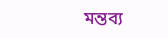মন্তব্য